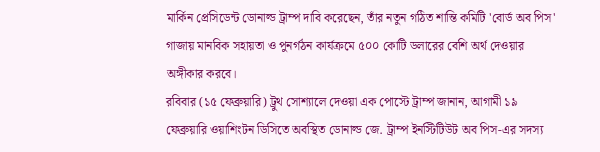মার্কিন প্রেসিডেন্ট ডোনাল্ড ট্রাম্প দাবি করেছেন, তাঁর নতুন গঠিত শান্তি কমিটি 'বোর্ড অব পিস' গাজায় মানবিক সহায়তা ও পুনর্গঠন কার্যক্রমে ৫০০ কোটি ডলারের বেশি অর্থ দেওয়ার অঙ্গীকার করবে।
রবিবার (১৫ ফেব্রুয়ারি) ট্রুথ সোশ্যালে দেওয়া এক পোস্টে ট্রাম্প জানান, আগামী ১৯ ফেব্রুয়ারি ওয়াশিংটন ডিসিতে অবস্থিত ডোনাল্ড জে. ট্রাম্প ইনস্টিটিউট অব পিস-এর সদস্য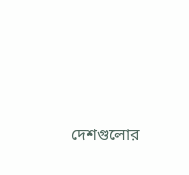দেশগুলোর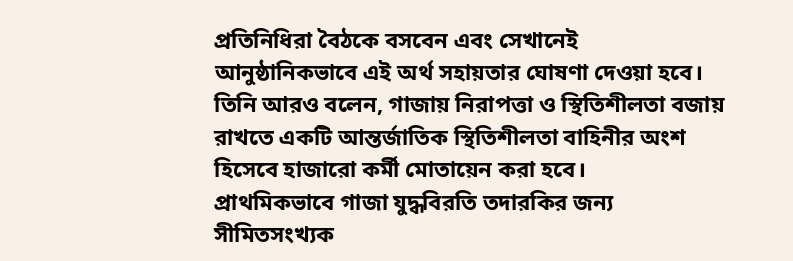প্রতিনিধিরা বৈঠকে বসবেন এবং সেখানেই আনুষ্ঠানিকভাবে এই অর্থ সহায়তার ঘোষণা দেওয়া হবে। তিনি আরও বলেন, গাজায় নিরাপত্তা ও স্থিতিশীলতা বজায় রাখতে একটি আন্তর্জাতিক স্থিতিশীলতা বাহিনীর অংশ হিসেবে হাজারো কর্মী মোতায়েন করা হবে।
প্রাথমিকভাবে গাজা যুদ্ধবিরতি তদারকির জন্য সীমিতসংখ্যক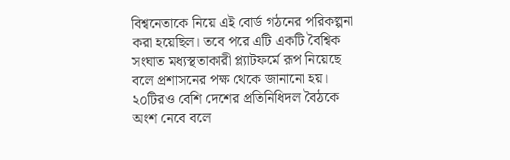বিশ্বনেতাকে নিয়ে এই বোর্ড গঠনের পরিকল্পনা করা হয়েছিল। তবে পরে এটি একটি বৈশ্বিক সংঘাত মধ্যস্থতাকারী প্ল্যাটফর্মে রূপ নিয়েছে বলে প্রশাসনের পক্ষ থেকে জানানো হয়। ২০টিরও বেশি দেশের প্রতিনিধিদল বৈঠকে অংশ নেবে বলে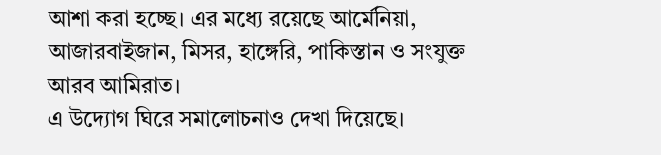আশা করা হচ্ছে। এর মধ্যে রয়েছে আর্মেনিয়া, আজারবাইজান, মিসর, হাঙ্গেরি, পাকিস্তান ও সংযুক্ত আরব আমিরাত।
এ উদ্যোগ ঘিরে সমালোচনাও দেখা দিয়েছে।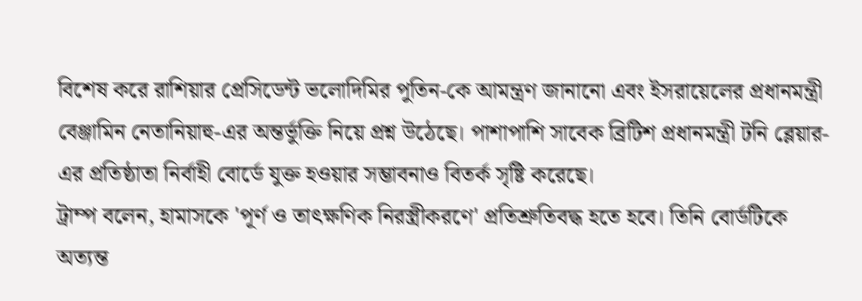বিশেষ করে রাশিয়ার প্রেসিডেন্ট ভলোদিমির পুতিন-কে আমন্ত্রণ জানানো এবং ইসরায়েলের প্রধানমন্ত্রী বেঞ্জামিন নেতানিয়াহু-এর অন্তর্ভুক্তি নিয়ে প্রশ্ন উঠেছে। পাশাপাশি সাবেক ব্রিটিশ প্রধানমন্ত্রী টনি ব্লেয়ার-এর প্রতিষ্ঠাতা নির্বাহী বোর্ডে যুক্ত হওয়ার সম্ভাবনাও বিতর্ক সৃষ্টি করেছে।
ট্রাম্প বলেন, হামাসকে 'পূর্ণ ও তাৎক্ষণিক নিরস্ত্রীকরণে' প্রতিশ্রুতিবদ্ধ হতে হবে। তিনি বোর্ডটিকে অত্যন্ত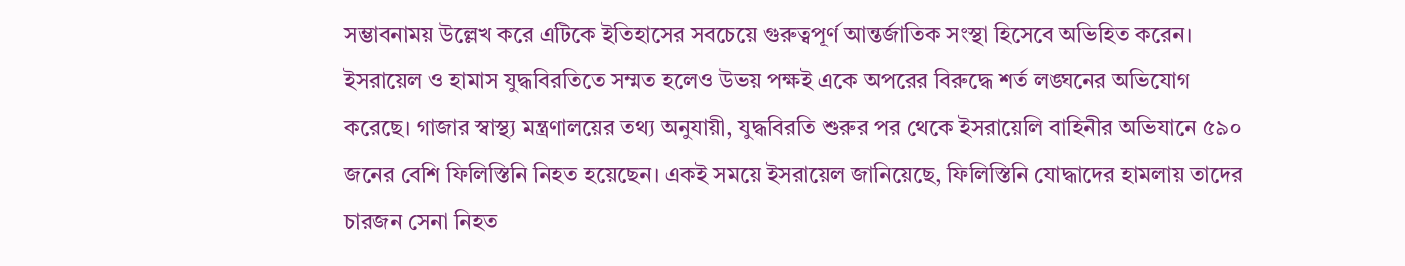সম্ভাবনাময় উল্লেখ করে এটিকে ইতিহাসের সবচেয়ে গুরুত্বপূর্ণ আন্তর্জাতিক সংস্থা হিসেবে অভিহিত করেন।
ইসরায়েল ও হামাস যুদ্ধবিরতিতে সম্মত হলেও উভয় পক্ষই একে অপরের বিরুদ্ধে শর্ত লঙ্ঘনের অভিযোগ করেছে। গাজার স্বাস্থ্য মন্ত্রণালয়ের তথ্য অনুযায়ী, যুদ্ধবিরতি শুরুর পর থেকে ইসরায়েলি বাহিনীর অভিযানে ৫৯০ জনের বেশি ফিলিস্তিনি নিহত হয়েছেন। একই সময়ে ইসরায়েল জানিয়েছে, ফিলিস্তিনি যোদ্ধাদের হামলায় তাদের চারজন সেনা নিহত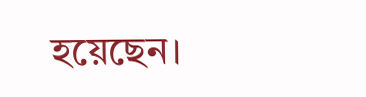হয়েছেন।